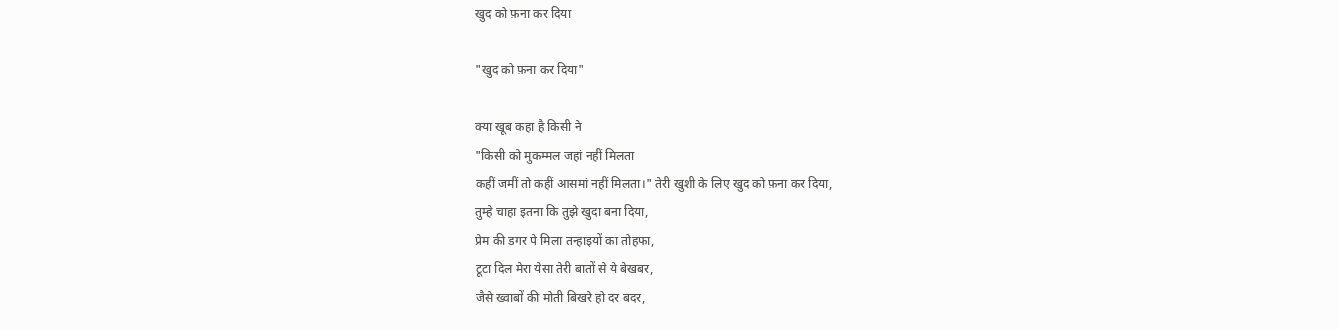खुद को फ़ना कर दिया

"खुद को फ़ना कर दिया"

क्या खूब कहा है किसी ने
"किसी को मुकम्मल जहां नहीं मिलता
कहीं जमीं तो कहीं आसमां नहीं मिलता।" तेरी खुशी के लिए खुद को फ़ना कर दिया,
तुम्हे चाहा इतना कि तुझे खुदा बना दिया,
प्रेम की डगर पे मिला तन्हाइयों का तोहफा,
टूटा दिल मेरा येसा तेरी बातों से ये बेखबर,
जैसे ख्वाबों की मोती बिखरे हो दर बदर,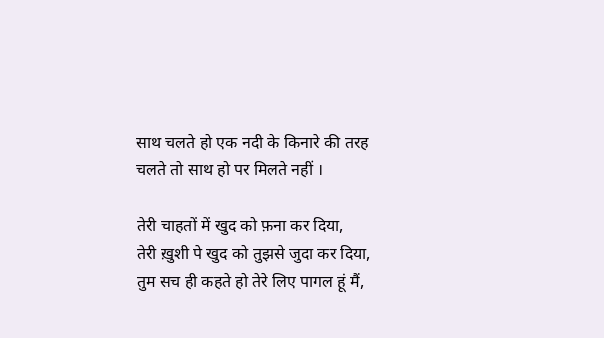साथ चलते हो एक नदी के किनारे की तरह
चलते तो साथ हो पर मिलते नहीं ।

तेरी चाहतों में खुद को फ़ना कर दिया,
तेरी ख़ुशी पे खुद को तुझसे जुदा कर दिया,
तुम सच ही कहते हो तेरे लिए पागल हूं मैं,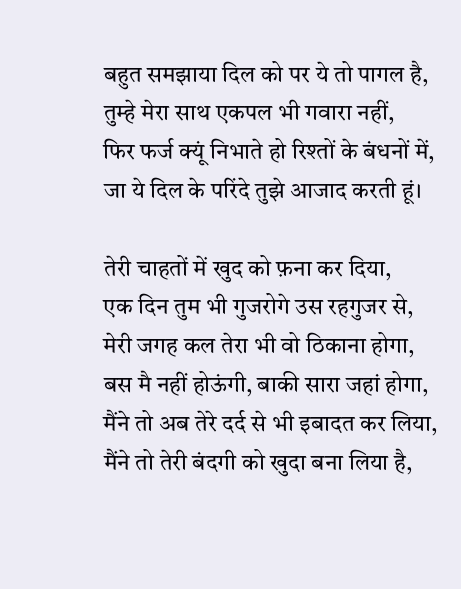बहुत समझाया दिल को पर ये तो पागल है,
तुम्हे मेरा साथ एकपल भी गवारा नहीं,
फिर फर्ज क्यूं निभाते हो रिश्तों के बंधनों में,
जा ये दिल के परिंदे तुझे आजाद करती हूं।

तेरी चाहतों में खुद को फ़ना कर दिया,
एक दिन तुम भी गुजरोगे उस रहगुजर से,
मेरी जगह कल तेरा भी वो ठिकाना होगा,
बस मै नहीं होऊंगी, बाकी सारा जहां होगा,
मैंने तो अब तेरे दर्द से भी इबादत कर लिया,
मैंने तो तेरी बंदगी को खुदा बना लिया है,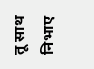तू साथ निभाए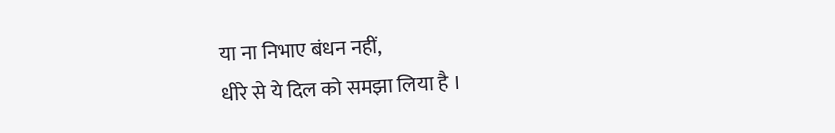या ना निभाए बंधन नहीं,
धीरे से ये दिल को समझा लिया है ।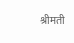श्रीमती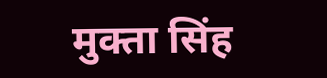मुक्ता सिंह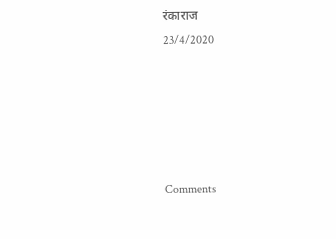रंकाराज
23/4/2020





Comments